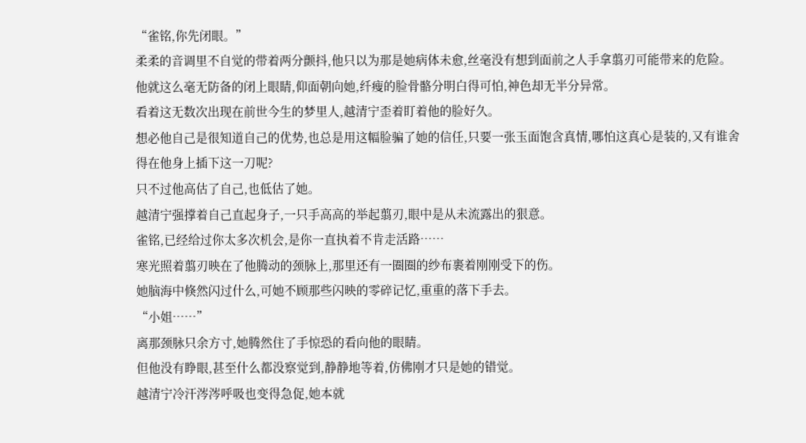“雀铭,你先闭眼。”
柔柔的音调里不自觉的带着两分颤抖,他只以为那是她病体未愈,丝毫没有想到面前之人手拿翦刃可能带来的危险。
他就这么毫无防备的闭上眼睛,仰面朝向她,纤瘦的脸骨骼分明白得可怕,神色却无半分异常。
看着这无数次出现在前世今生的梦里人,越清宁歪着盯着他的脸好久。
想必他自己是很知道自己的优势,也总是用这幅脸骗了她的信任,只要一张玉面饱含真情,哪怕这真心是装的,又有谁舍得在他身上插下这一刀呢?
只不过他高估了自己,也低估了她。
越清宁强撑着自己直起身子,一只手高高的举起翦刃,眼中是从未流露出的狠意。
雀铭,已经给过你太多次机会,是你一直执着不肯走活路……
寒光照着翦刃映在了他腾动的颈脉上,那里还有一圈圈的纱布裹着刚刚受下的伤。
她脑海中倏然闪过什么,可她不顾那些闪映的零碎记忆,重重的落下手去。
“小姐……”
离那颈脉只余方寸,她腾然住了手惊恐的看向他的眼睛。
但他没有睁眼,甚至什么都没察觉到,静静地等着,仿佛刚才只是她的错觉。
越清宁冷汗涔涔呼吸也变得急促,她本就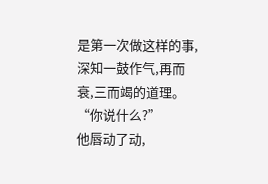是第一次做这样的事,深知一鼓作气,再而衰,三而竭的道理。
“你说什么?”
他唇动了动,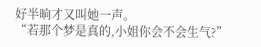好半晌才又叫她一声。
“若那个梦是真的,小姐你会不会生气?”